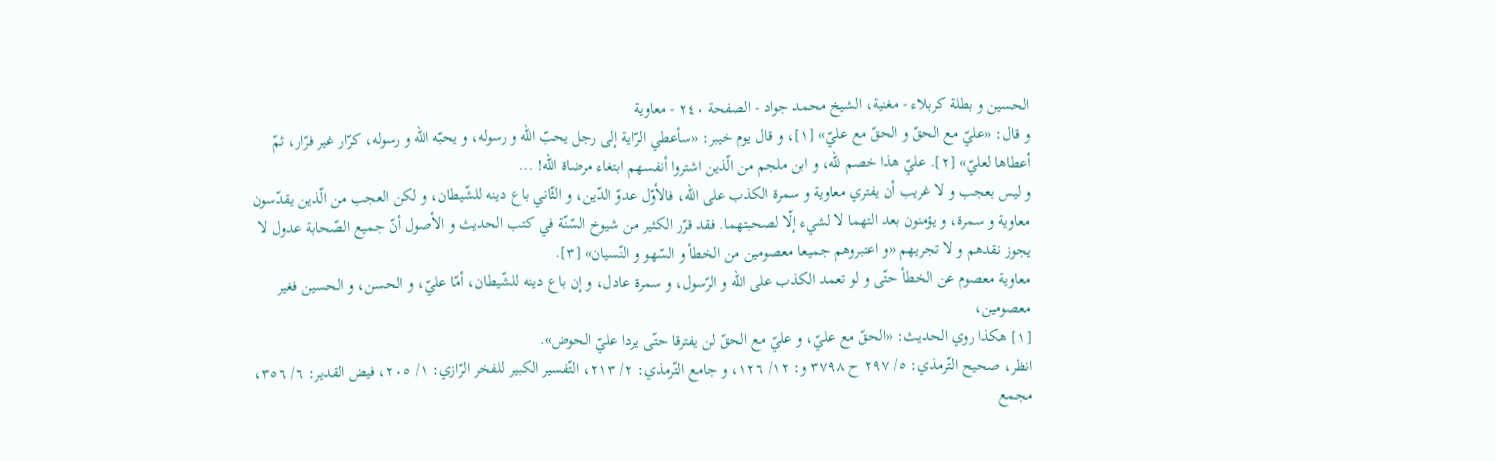الحسين و بطلة كربلاء - مغنية، الشيخ محمد جواد - الصفحة ٢٤٠ - معاوية
و قال: «عليّ مع الحقّ و الحقّ مع عليّ» [١]، و قال يوم خيبر: «سأعطي الرّاية إلى رجل يحبّ اللّه و رسوله، و يحبّه اللّه و رسوله، كرّار غير فرّار، ثمّ أعطاها لعليّ» [٢]. عليّ هذا خصم للّه، و ابن ملجم من الّذين اشتروا أنفسهم ابتغاء مرضاة اللّه! ...
و ليس بعجب و لا غريب أن يفتري معاوية و سمرة الكذب على اللّه، فالأوّل عدوّ الدّين، و الثّاني باع دينه للشّيطان، و لكن العجب من الّذين يقدّسون معاوية و سمرة، و يؤمنون بعد التهما لا لشيء إلّا لصحبتهما. فقد قرّر الكثير من شيوخ السّنّة في كتب الحديث و الأصول أنّ جميع الصّحابة عدول لا يجوز نقدهم و لا تجريهم «و اعتبروهم جميعا معصومين من الخطأ و السّهو و النّسيان» [٣].
معاوية معصوم عن الخطأ حتّى و لو تعمد الكذب على اللّه و الرّسول، و سمرة عادل، و إن باع دينه للشّيطان، أمّا عليّ، و الحسن، و الحسين فغير معصومين،
[١] هكذا روي الحديث: «الحقّ مع عليّ، و عليّ مع الحقّ لن يفترقا حتّى يردا عليّ الحوض».
انظر، صحيح التّرمذي: ٥/ ٢٩٧ ح ٣٧٩٨ و: ١٢/ ١٢٦، و جامع التّرمذي: ٢/ ٢١٣، التّفسير الكبير للفخر الرّازي: ١/ ٢٠٥، فيض القدير: ٦/ ٣٥٦، مجمع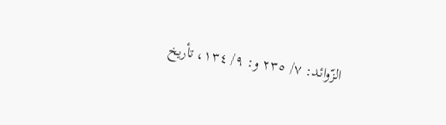الزّوائد: ٧/ ٢٣٥ و: ٩/ ١٣٤، تأريخ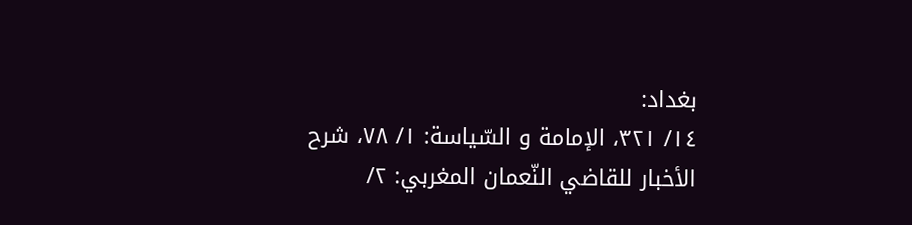بغداد:
١٤/ ٣٢١، الإمامة و السّياسة: ١/ ٧٨، شرح الأخبار للقاضي النّعمان المغربي: ٢/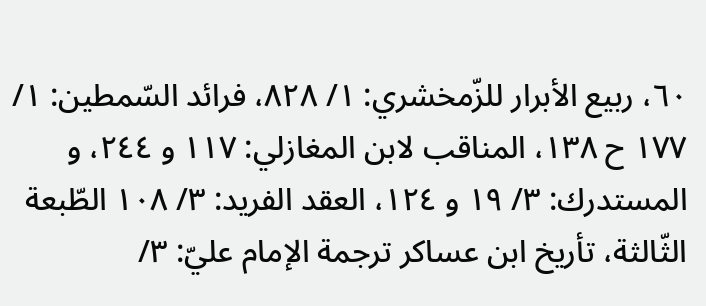٦٠، ربيع الأبرار للزّمخشري: ١/ ٨٢٨، فرائد السّمطين: ١/ ١٧٧ ح ١٣٨، المناقب لابن المغازلي: ١١٧ و ٢٤٤، و المستدرك: ٣/ ١٩ و ١٢٤، العقد الفريد: ٣/ ١٠٨ الطّبعة الثّالثة، تأريخ ابن عساكر ترجمة الإمام عليّ: ٣/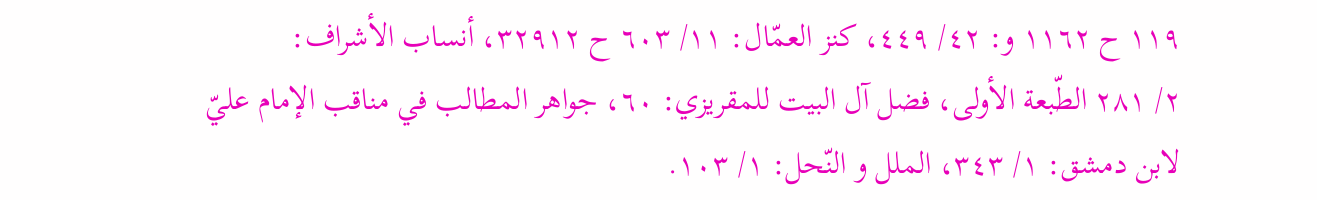١١٩ ح ١١٦٢ و: ٤٢/ ٤٤٩، كنز العمّال: ١١/ ٦٠٣ ح ٣٢٩١٢، أنساب الأشراف:
٢/ ٢٨١ الطّبعة الأولى، فضل آل البيت للمقريزي: ٦٠، جواهر المطالب في مناقب الإمام عليّ لابن دمشق: ١/ ٣٤٣، الملل و النّحل: ١/ ١٠٣.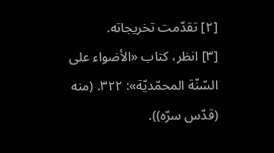[٢] تقدّمت تخريجاته.
[٣] انظر، كتاب «الأضواء على السّنّة المحمّديّة»: ٣٢٢. (منه (قدّس سرّه)).